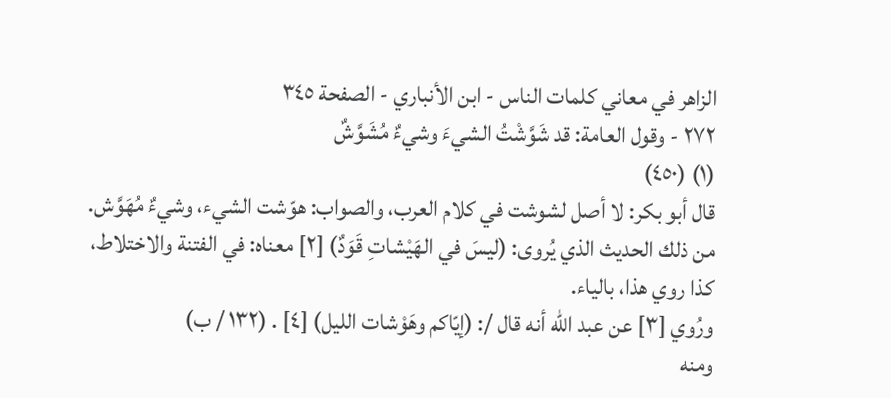الزاهر في معاني كلمات الناس - ابن الأنباري - الصفحة ٣٤٥
٢٧٢ - وقول العامة: قد شَوَّشْتُ الشيءَ وشيءٌ مُشَوَّشٌ
(١) (٤٥٠)
قال أبو بكر: لا أصل لشوشت في كلام العرب، والصواب: هوّشت الشيء، وشيءٌ مُهَوَّش.
من ذلك الحديث الذي يُروى: (ليسَ في الهَيْشاتِ قَوَدٌ) [٢] معناه: في الفتنة والاختلاط، كذا روي هذا، بالياء.
ورُوي [٣] عن عبد الله أنه قال /: (إيّاكم وهَوْشات الليل) [٤] . (١٣٢ / ب)
ومنه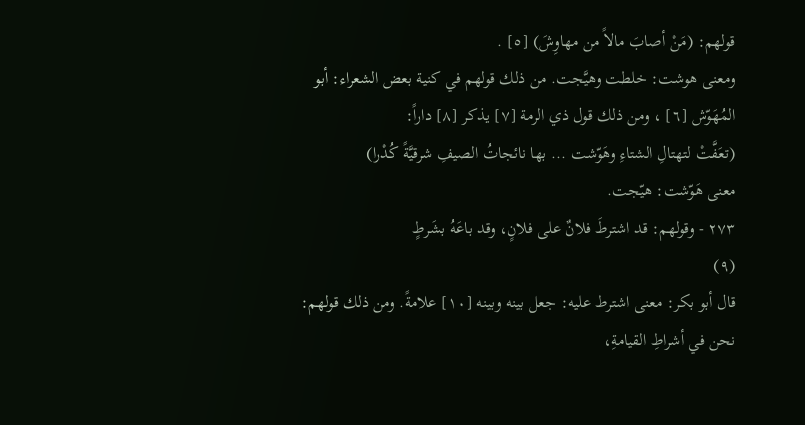قولهم: (مَنْ أصابَ مالاً من مهاوِشَ) [٥] .
ومعنى هوشت: خلطت وهيَّجت. من ذلك قولهم في كنية بعض الشعراء: أبو المُهَوّش [٦] ، ومن ذلك قول ذي الرمة [٧] يذكر [٨] داراً:
(تعَفَّتْ لتهتالِ الشتاءِ وهَوّشت ... بها نائجاتُ الصيفِ شرقيَّةً كُدْرا)
معنى هَوّشت: هيّجت.
٢٧٣ - وقولهم: قد اشترطَ فلانٌ على فلانٍ، وقد باعَهُ بشَرطٍ
(٩)
قال أبو بكر: معنى اشترط عليه: جعل بينه وبينه [١٠] علامةً. ومن ذلك قولهم: نحن في أشراطِ القيامةِ،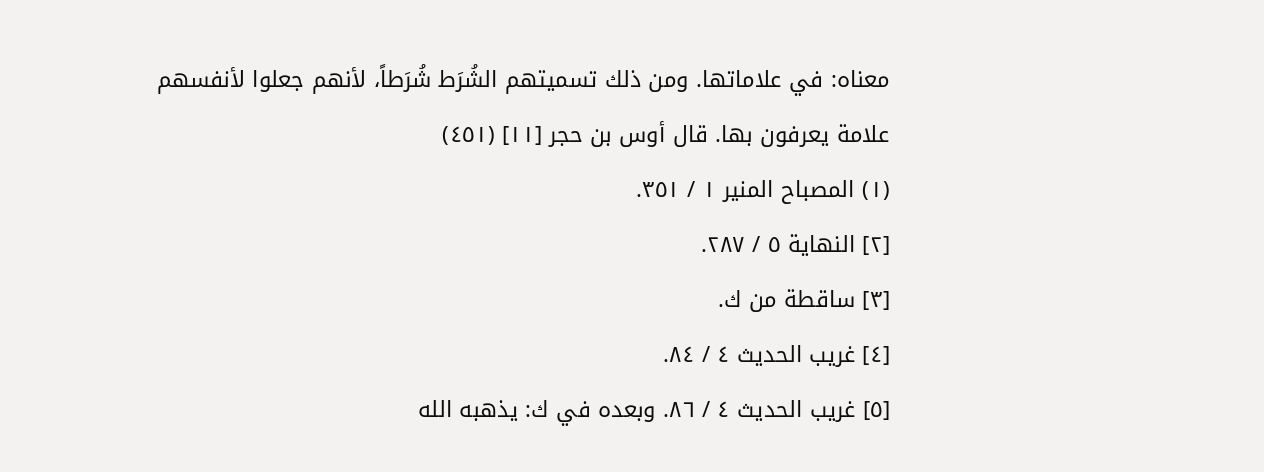معناه: في علاماتها. ومن ذلك تسميتهم الشُرَط شُرَطاً، لأنهم جعلوا لأنفسهم علامة يعرفون بها. قال أوس بن حجر [١١] (٤٥١)
(١) المصباح المنير ١ / ٣٥١.
[٢] النهاية ٥ / ٢٨٧.
[٣] ساقطة من ك.
[٤] غريب الحديث ٤ / ٨٤.
[٥] غريب الحديث ٤ / ٨٦. وبعده في ك: يذهبه الله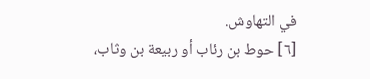في التهاوش.
[٦] حوط بن رئاب أو ربيعة بن وثاب،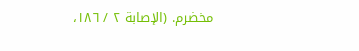مخضرم. (الإصابة ٢ / ١٨٦،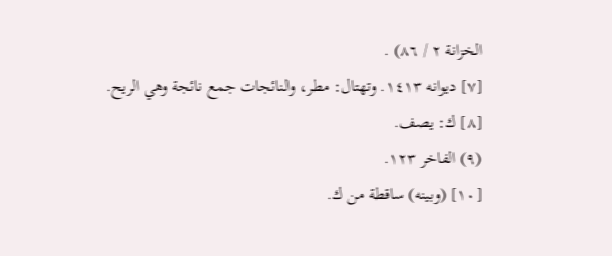الخزانة ٢ / ٨٦) .
[٧] ديوانه ١٤١٣. وتهتال: مطر، والنائجات جمع نائجة وهي الريح.
[٨] ك: يصف.
(٩) الفاخر ١٢٣.
[١٠] (وبينه) ساقطة من ك.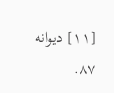[١١] ديوانه ٨٧.